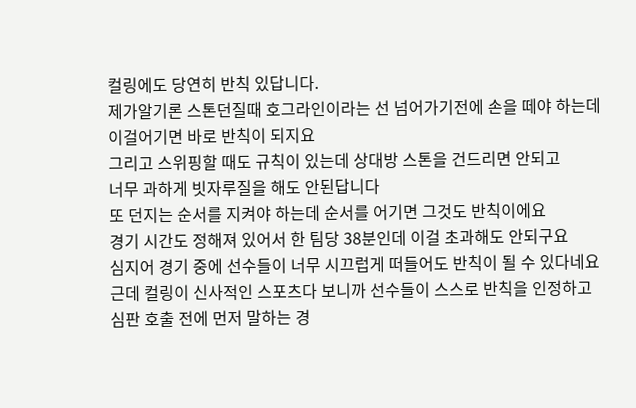컬링에도 당연히 반칙 있답니다.
제가알기론 스톤던질때 호그라인이라는 선 넘어가기전에 손을 떼야 하는데
이걸어기면 바로 반칙이 되지요
그리고 스위핑할 때도 규칙이 있는데 상대방 스톤을 건드리면 안되고
너무 과하게 빗자루질을 해도 안된답니다
또 던지는 순서를 지켜야 하는데 순서를 어기면 그것도 반칙이에요
경기 시간도 정해져 있어서 한 팀당 38분인데 이걸 초과해도 안되구요
심지어 경기 중에 선수들이 너무 시끄럽게 떠들어도 반칙이 될 수 있다네요
근데 컬링이 신사적인 스포츠다 보니까 선수들이 스스로 반칙을 인정하고
심판 호출 전에 먼저 말하는 경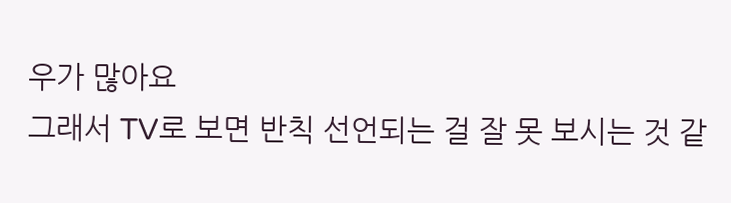우가 많아요
그래서 TV로 보면 반칙 선언되는 걸 잘 못 보시는 것 같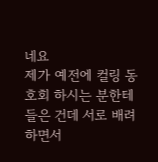네요
제가 예전에 컬링 동호회 하시는 분한테 들은 건데 서로 배려하면서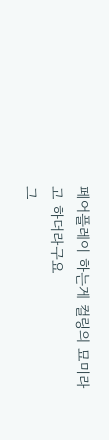페어플레이 하는게 컬링의 묘미라고 하더라구요
그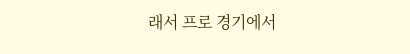래서 프로 경기에서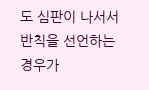도 심판이 나서서 반칙을 선언하는 경우가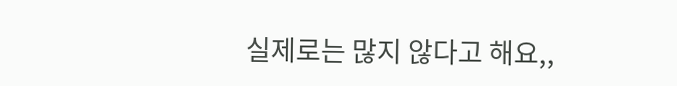실제로는 많지 않다고 해요,,